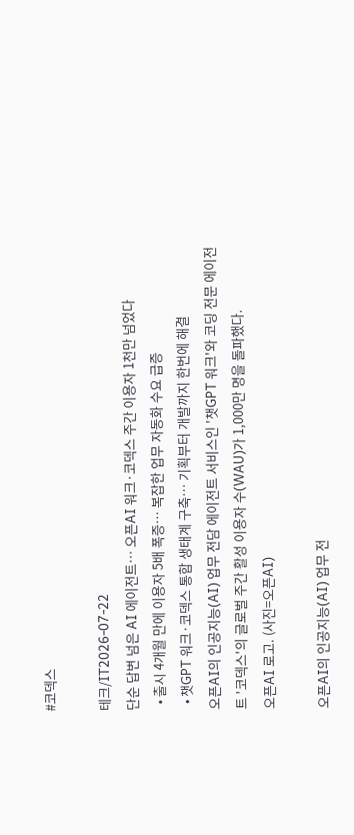#코덱스

테크/IT2026-07-22
단순 답변 넘은 AI 에이전트… 오픈AI 워크·코덱스 주간 이용자 1천만 넘었다
  • 출시 4개월 만에 이용자 5배 폭증… 복잡한 업무 자동화 수요 급증
  • 챗GPT 워크·코덱스 통합 생태계 구축… 기획부터 개발까지 한번에 해결
오픈AI의 인공지능(AI) 업무 전담 에이전트 서비스인 '챗GPT 워크'와 코딩 전문 에이전트 '코덱스'의 글로벌 주간 활성 이용자 수(WAU)가 1,000만 명을 돌파했다.
오픈AI 로고. (사진=오픈AI)

오픈AI의 인공지능(AI) 업무 전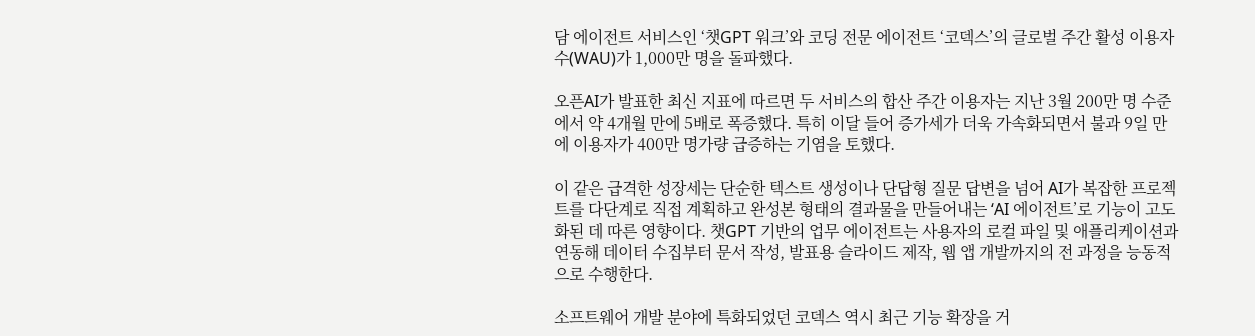담 에이전트 서비스인 ‘챗GPT 워크’와 코딩 전문 에이전트 ‘코덱스’의 글로벌 주간 활성 이용자 수(WAU)가 1,000만 명을 돌파했다.

오픈AI가 발표한 최신 지표에 따르면 두 서비스의 합산 주간 이용자는 지난 3월 200만 명 수준에서 약 4개월 만에 5배로 폭증했다. 특히 이달 들어 증가세가 더욱 가속화되면서 불과 9일 만에 이용자가 400만 명가량 급증하는 기염을 토했다.

이 같은 급격한 성장세는 단순한 텍스트 생성이나 단답형 질문 답변을 넘어 AI가 복잡한 프로젝트를 다단계로 직접 계획하고 완성본 형태의 결과물을 만들어내는 ‘AI 에이전트’로 기능이 고도화된 데 따른 영향이다. 챗GPT 기반의 업무 에이전트는 사용자의 로컬 파일 및 애플리케이션과 연동해 데이터 수집부터 문서 작성, 발표용 슬라이드 제작, 웹 앱 개발까지의 전 과정을 능동적으로 수행한다.

소프트웨어 개발 분야에 특화되었던 코덱스 역시 최근 기능 확장을 거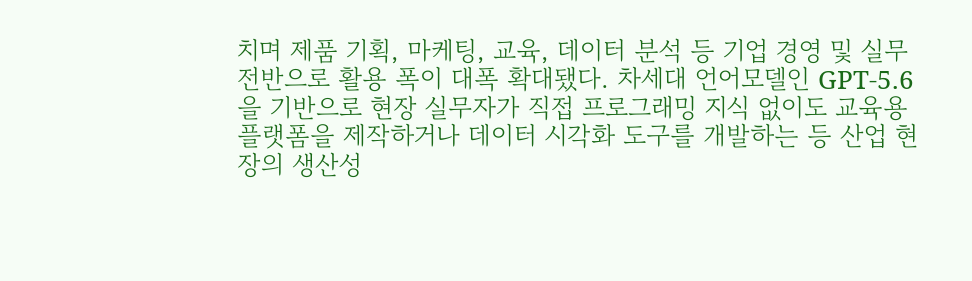치며 제품 기획, 마케팅, 교육, 데이터 분석 등 기업 경영 및 실무 전반으로 활용 폭이 대폭 확대됐다. 차세대 언어모델인 GPT-5.6을 기반으로 현장 실무자가 직접 프로그래밍 지식 없이도 교육용 플랫폼을 제작하거나 데이터 시각화 도구를 개발하는 등 산업 현장의 생산성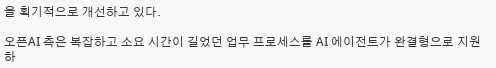을 획기적으로 개선하고 있다.

오픈AI 측은 복잡하고 소요 시간이 길었던 업무 프로세스를 AI 에이전트가 완결형으로 지원하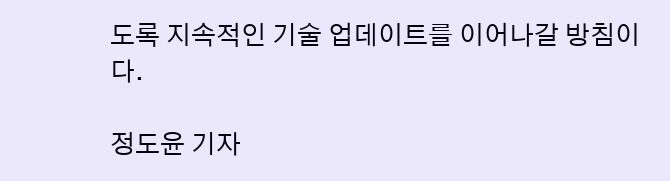도록 지속적인 기술 업데이트를 이어나갈 방침이다.

정도윤 기자